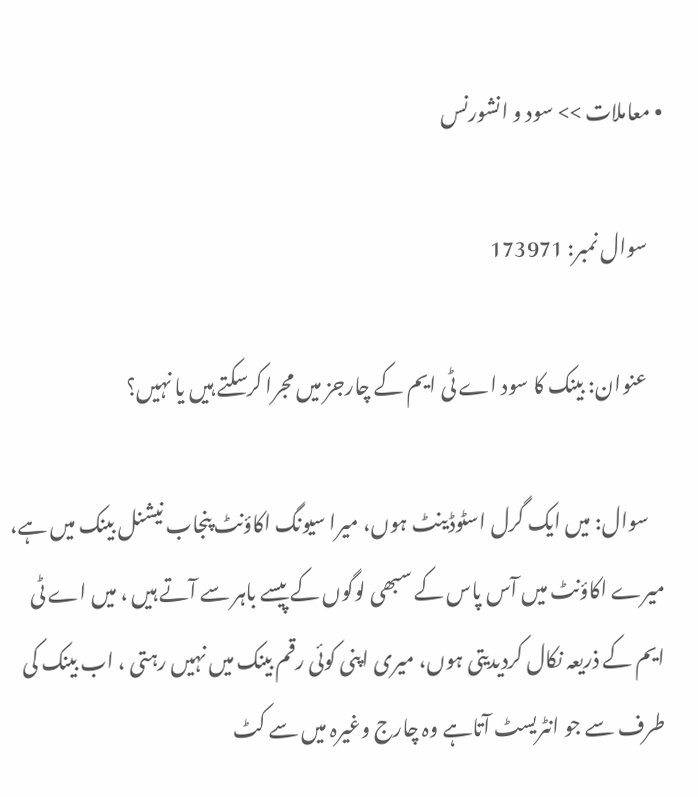• معاملات >> سود و انشورنس

    سوال نمبر: 173971

    عنوان: بینک کا سود اے ٹی ایم کے چارجز میں مجرا کرسکتے ہیں یا نہیں؟

    سوال: میں ایک گرل اسٹوڈینٹ ہوں، میرا سیونگ اکاؤنٹ پنجاب نیشنل بینک میں ہے، میرے اکاؤنٹ میں آس پاس کے سبھی لوگوں کے پیسے باہر سے آتے ہیں ، میں اے ٹی ایم کے ذریعہ نکال کردیدیتی ہوں، میری اپنی کوئی رقم بینک میں نہیں رہتی ، اب بینک کی طرف سے جو انٹریسٹ آتاہے وہ چارج وغیرہ میں سے کٹ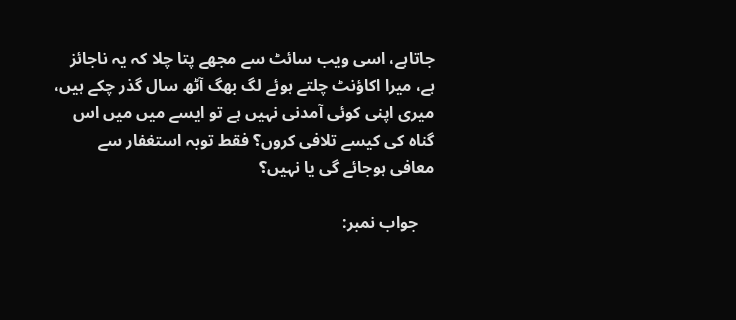جاتاہے، اسی ویب سائٹ سے مجھے پتا چلا کہ یہ ناجائز ہے، میرا اکاؤنٹ چلتے ہوئے لگ بھگ آٹھ سال گذر چکے ہیں، میری اپنی کوئی آمدنی نہیں ہے تو ایسے میں میں اس گناہ کی کیسے تلافی کروں؟ فقط توبہ استغفار سے معافی ہوجائے گی یا نہیں؟

    جواب نمبر: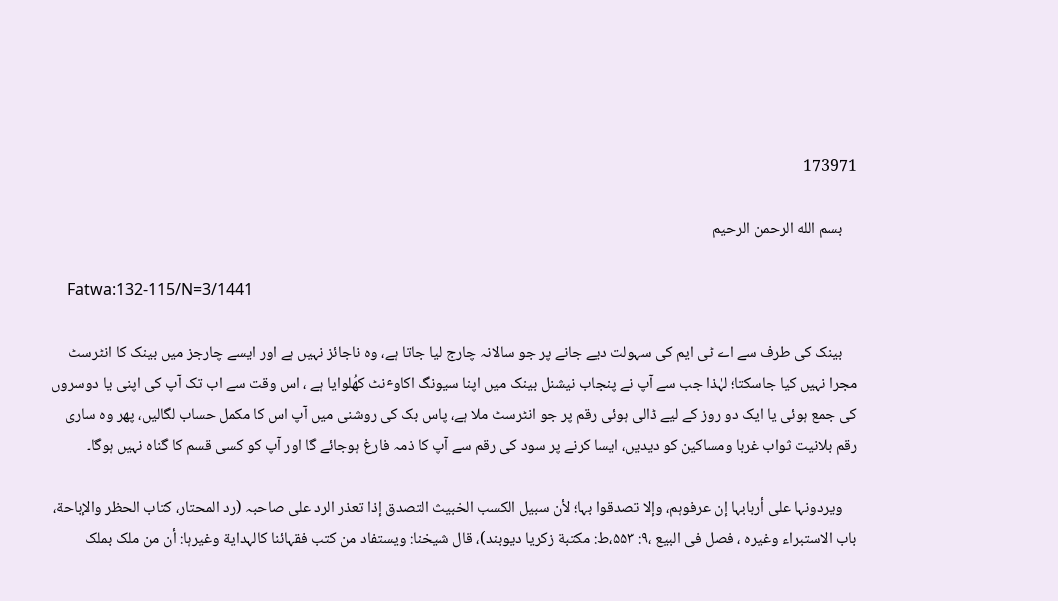173971

    بسم الله الرحمن الرحيم

    Fatwa:132-115/N=3/1441

    بینک کی طرف سے اے ٹی ایم کی سہولت دیے جانے پر جو سالانہ چارج لیا جاتا ہے، وہ ناجائز نہیں ہے اور ایسے چارجز میں بینک کا انٹرسٹ مجرا نہیں کیا جاسکتا؛ لہٰذا جب سے آپ نے پنجاب نیشنل بینک میں اپنا سیونگ اکاوٴنٹ کھُلوایا ہے ، اس وقت سے اب تک آپ کی اپنی یا دوسروں کی جمع ہوئی یا ایک دو روز کے لیے ڈالی ہوئی رقم پر جو انٹرسٹ ملا ہے، پاس بک کی روشنی میں آپ اس کا مکمل حساب لگالیں، پھر وہ ساری رقم بلانیت ثواب غربا ومساکین کو دیدیں، ایسا کرنے پر سود کی رقم سے آپ کا ذمہ فارغ ہوجائے گا اور آپ کو کسی قسم کا گناہ نہیں ہوگا۔

    ویردونہا علی أربابہا إن عرفوہم، وإلا تصدقوا بہا؛ لأن سبیل الکسب الخبیث التصدق إذا تعذر الرد علی صاحبہ (رد المحتار، کتاب الحظر والإباحة، باب الاستبراء وغیرہ ، فصل فی البیع ،۹: ۵۵۳،ط: مکتبة زکریا دیوبند)، قال شیخنا: ویستفاد من کتب فقہائنا کالہدایة وغیرہا: أن من ملک بملک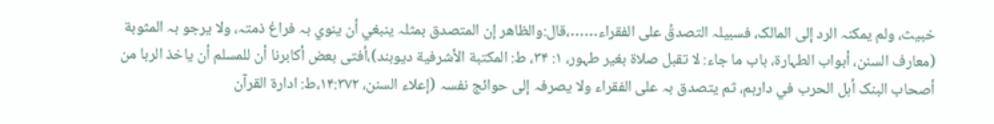خبیث، ولم یمکنہ الرد إلی المالک، فسبیلہ التصدقُ علی الفقراء……،قال:والظاھر إن المتصدق بمثلہ ینبغي أن ینوي بہ فراغ ذمتہ، ولا یرجو بہ المثوبة (معارف السنن، أبواب الطہارة، باب ما جاء: لا تقبل صلاة بغیر طہور، ۱: ۳۴، ط: المکتبة الأشرفیة دیوبند)،أفتی بعض أکابرنا أن للمسلم أن یاخذ الربا من أصحاب البنک أہل الحرب في دارہم، ثم یتصدق بہ علی الفقراء ولا یصرفہ إلی حوائج نفسہ (إعلاء السنن، ۱۴:۳۷۲،ط: ادارة القرآن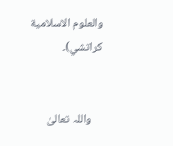والعلوم الاسلامیة کراتشي)۔


    واللہ تعالیٰ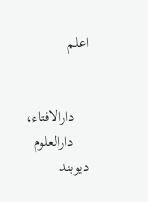اعلم


    دارالافتاء،
    دارالعلوم دیوبند